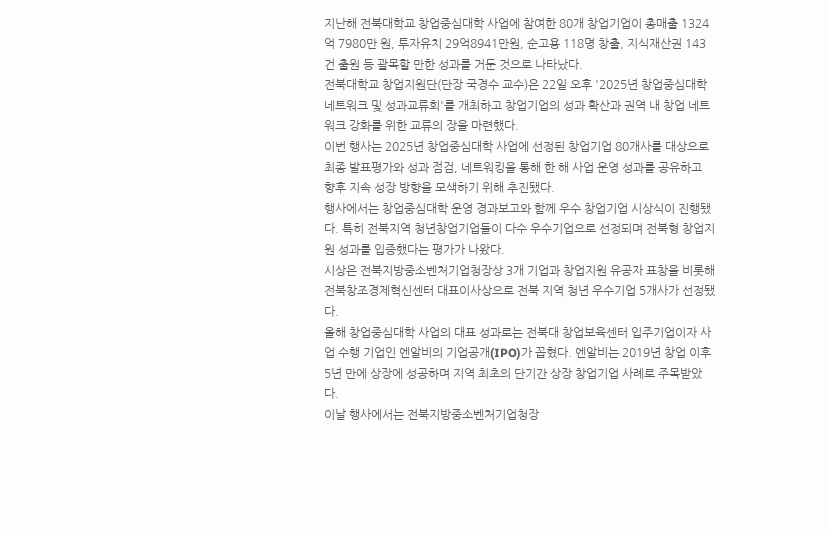지난해 전북대학교 창업중심대학 사업에 참여한 80개 창업기업이 총매출 1324억 7980만 원, 투자유치 29억8941만원, 순고용 118명 창출, 지식재산권 143건 출원 등 괄목할 만한 성과를 거둔 것으로 나타났다.
전북대학교 창업지원단(단장 국경수 교수)은 22일 오후 '2025년 창업중심대학 네트워크 및 성과교류회'를 개최하고 창업기업의 성과 확산과 권역 내 창업 네트워크 강화를 위한 교류의 장을 마련했다.
이번 행사는 2025년 창업중심대학 사업에 선정된 창업기업 80개사를 대상으로 최종 발표평가와 성과 점검, 네트워킹을 통해 한 해 사업 운영 성과를 공유하고 향후 지속 성장 방향을 모색하기 위해 추진됐다.
행사에서는 창업중심대학 운영 경과보고와 함께 우수 창업기업 시상식이 진행됐다. 특히 전북지역 청년창업기업들이 다수 우수기업으로 선정되며 전북형 창업지원 성과를 입증했다는 평가가 나왔다.
시상은 전북지방중소벤처기업청장상 3개 기업과 창업지원 유공자 표창을 비롯해 전북창조경제혁신센터 대표이사상으로 전북 지역 청년 우수기업 5개사가 선정됐다.
올해 창업중심대학 사업의 대표 성과로는 전북대 창업보육센터 입주기업이자 사업 수행 기업인 엔알비의 기업공개(IPO)가 꼽혔다. 엔알비는 2019년 창업 이후 5년 만에 상장에 성공하며 지역 최초의 단기간 상장 창업기업 사례로 주목받았다.
이날 행사에서는 전북지방중소벤처기업청장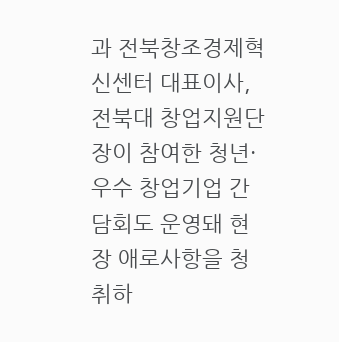과 전북창조경제혁신센터 대표이사, 전북대 창업지원단장이 참여한 청년·우수 창업기업 간담회도 운영돼 현장 애로사항을 청취하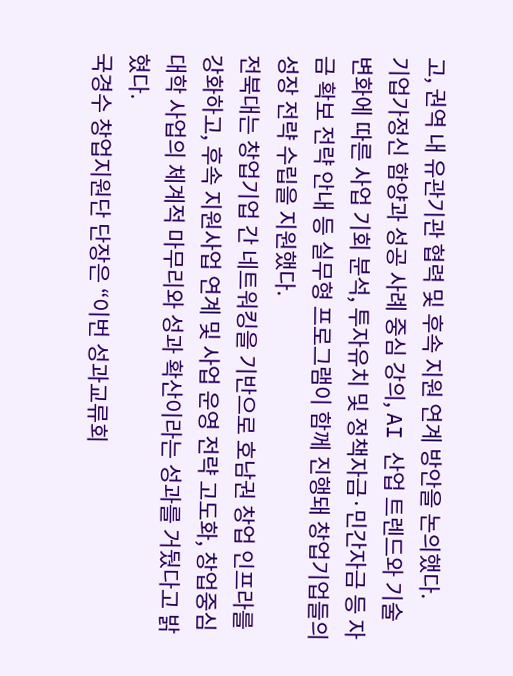고, 권역 내 유관기관 협력 및 후속 지원 연계 방안을 논의했다.
기업가정신 함양과 성공 사례 중심 강의, AI 산업 트렌드와 기술 변화에 따른 사업 기회 분석, 투자유치 및 정책자금·민간자금 등 자금 확보 전략 안내 등 실무형 프로그램이 함께 진행돼 창업기업들의 성장 전략 수립을 지원했다.
전북대는 창업기업 간 네트워킹을 기반으로 호남권 창업 인프라를 강화하고, 후속 지원사업 연계 및 사업 운영 전략 고도화, 창업중심대학 사업의 체계적 마무리와 성과 확산이라는 성과를 거뒀다고 밝혔다.
국경수 창업지원단 단장은 “이번 성과교류회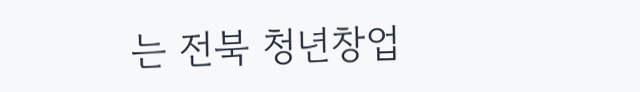는 전북 청년창업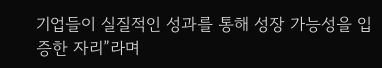기업들이 실질적인 성과를 통해 성장 가능성을 입증한 자리”라며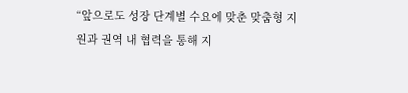“앞으로도 성장 단계별 수요에 맞춘 맞춤형 지원과 권역 내 협력을 통해 지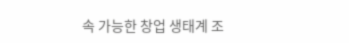속 가능한 창업 생태계 조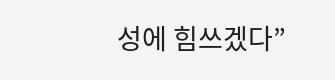성에 힘쓰겠다”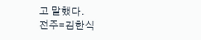고 말했다.
전주=김한식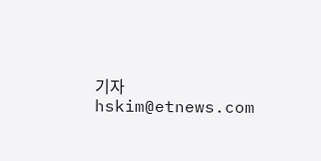기자 hskim@etnews.com